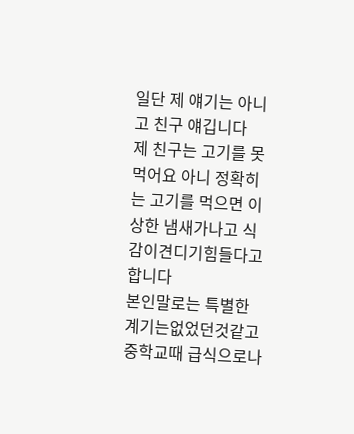일단 제 얘기는 아니고 친구 얘깁니다
제 친구는 고기를 못먹어요 아니 정확히는 고기를 먹으면 이상한 냄새가나고 식감이견디기힘들다고 합니다
본인말로는 특별한 계기는없었던것같고 중학교때 급식으로나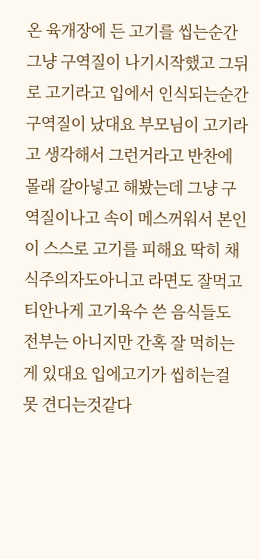온 육개장에 든 고기를 씹는순간 그냥 구역질이 나기시작했고 그뒤로 고기라고 입에서 인식되는순간 구역질이 났대요 부모님이 고기라고 생각해서 그런거라고 반찬에 몰래 갈아넣고 해봤는데 그냥 구역질이나고 속이 메스꺼워서 본인이 스스로 고기를 피해요 딱히 채식주의자도아니고 라면도 잘먹고 티안나게 고기육수 쓴 음식들도 전부는 아니지만 간혹 잘 먹히는게 있대요 입에고기가 씹히는걸 못 견디는것같다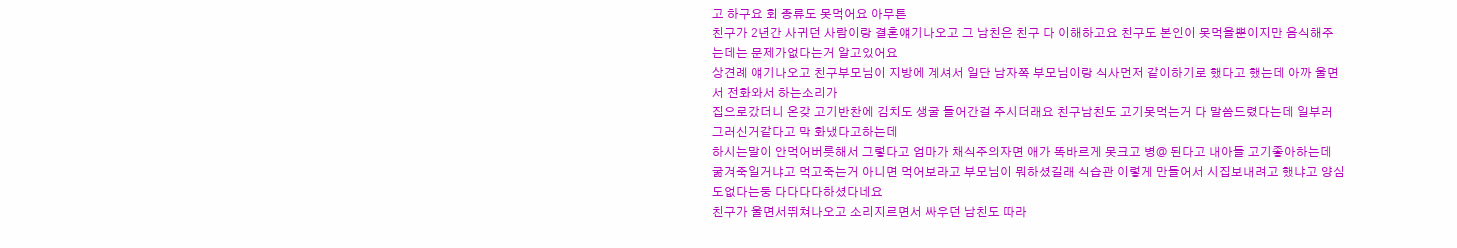고 하구요 회 종류도 못먹어요 아무튼
친구가 2년간 사귀던 사람이랑 결혼얘기나오고 그 남친은 친구 다 이해하고요 친구도 본인이 못먹을뿐이지만 음식해주는데는 문제가없다는거 알고있어요
상견례 얘기나오고 친구부모님이 지방에 계셔서 일단 남자쪽 부모님이랑 식사먼저 같이하기로 했다고 했는데 아까 울면서 전화와서 하는소리가
집으로갔더니 온갖 고기반찬에 김치도 생굴 들어간걸 주시더래요 친구남친도 고기못먹는거 다 말씀드렸다는데 일부러 그러신거같다고 막 화냈다고하는데
하시는말이 안먹어버릇해서 그렇다고 엄마가 채식주의자면 애가 똑바르게 못크고 병@ 된다고 내아들 고기좋아하는데 굶겨죽일거냐고 먹고죽는거 아니면 먹어보라고 부모님이 뭐하셨길래 식습관 이렇게 만들어서 시집보내려고 했냐고 양심도없다는둥 다다다다하셨다네요
친구가 울면서뛰쳐나오고 소리지르면서 싸우던 남친도 따라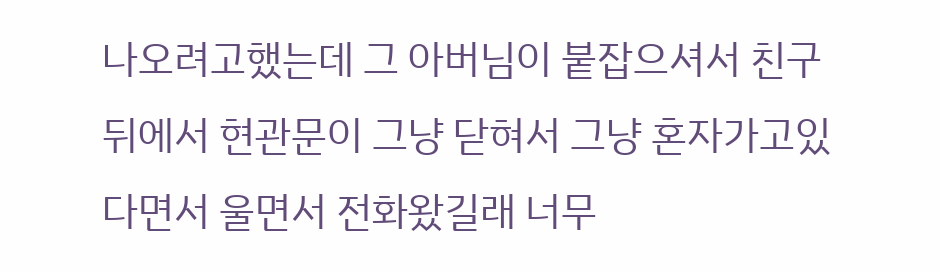나오려고했는데 그 아버님이 붙잡으셔서 친구뒤에서 현관문이 그냥 닫혀서 그냥 혼자가고있다면서 울면서 전화왔길래 너무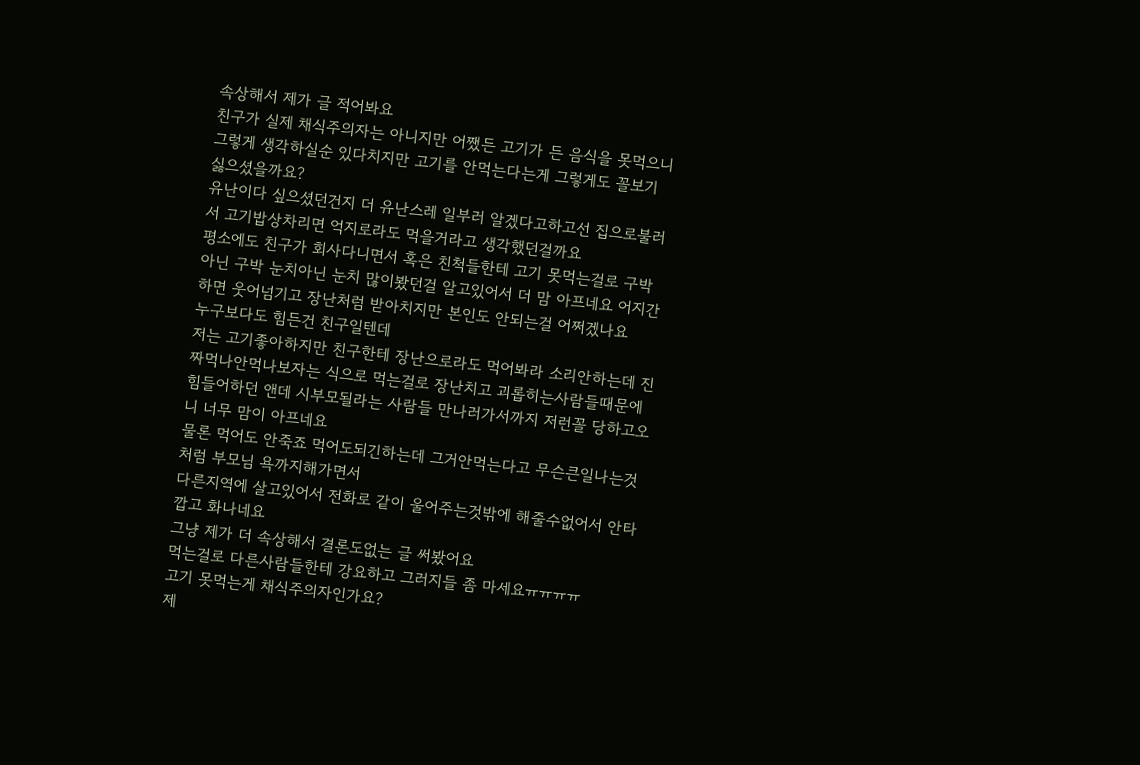속상해서 제가 글 적어봐요
친구가 실제 채식주의자는 아니지만 어쨌든 고기가 든 음식을 못먹으니 그렇게 생각하실순 있다치지만 고기를 안먹는다는게 그렇게도 꼴보기 싫으셨을까요?
유난이다 싶으셨던건지 더 유난스레 일부러 알겠다고하고선 집으로불러서 고기밥상차리면 억지로라도 먹을거라고 생각했던걸까요
평소에도 친구가 회사다니면서 혹은 친척들한테 고기 못먹는걸로 구박아닌 구박 눈치아닌 눈치 많이봤던걸 알고있어서 더 맘 아프네요 어지간하면 웃어넘기고 장난처럼 받아치지만 본인도 안되는걸 어쩌겠나요
누구보다도 힘든건 친구일텐데
저는 고기좋아하지만 친구한테 장난으로라도 먹어봐라 소리안하는데 진짜먹나안먹나보자는 식으로 먹는걸로 장난치고 괴롭히는사람들때문에 힘들어하던 앤데 시부모될라는 사람들 만나러가서까지 저런꼴 당하고오니 너무 맘이 아프네요
물론 먹어도 안죽죠 먹어도되긴하는데 그거안먹는다고 무슨큰일나는것처럼 부모님 욕까지해가면서
다른지역에 살고있어서 전화로 같이 울어주는것밖에 해줄수없어서 안타깝고 화나네요
그냥 제가 더 속상해서 결론도없는 글 써봤어요
먹는걸로 다른사람들한테 강요하고 그러지들 좀 마세요ㅠㅠㅠㅠ
고기 못먹는게 채식주의자인가요?
제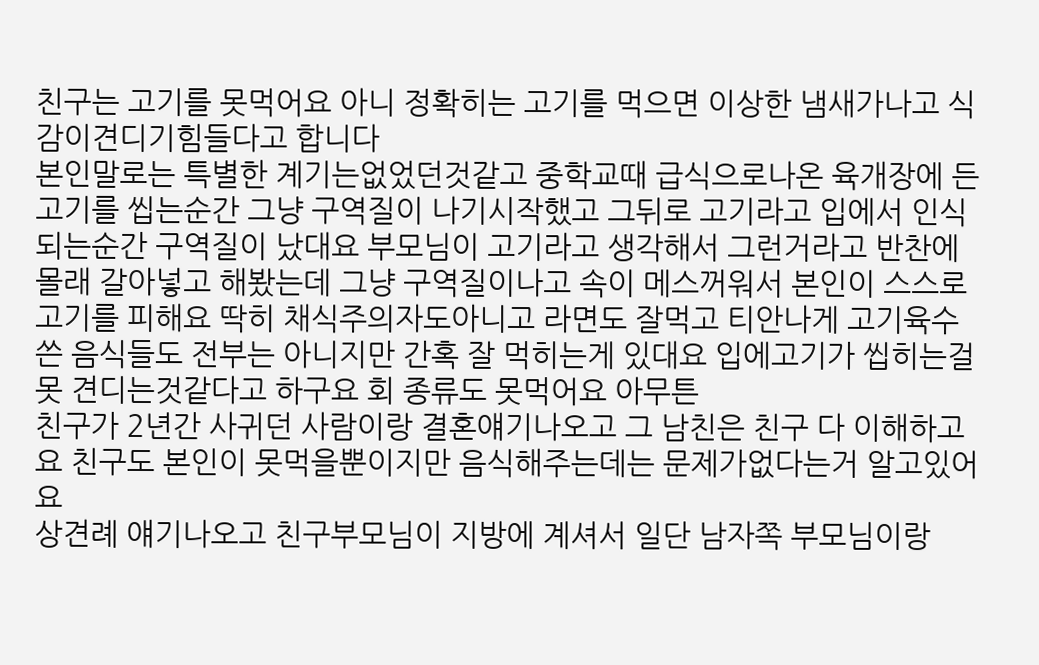친구는 고기를 못먹어요 아니 정확히는 고기를 먹으면 이상한 냄새가나고 식감이견디기힘들다고 합니다
본인말로는 특별한 계기는없었던것같고 중학교때 급식으로나온 육개장에 든 고기를 씹는순간 그냥 구역질이 나기시작했고 그뒤로 고기라고 입에서 인식되는순간 구역질이 났대요 부모님이 고기라고 생각해서 그런거라고 반찬에 몰래 갈아넣고 해봤는데 그냥 구역질이나고 속이 메스꺼워서 본인이 스스로 고기를 피해요 딱히 채식주의자도아니고 라면도 잘먹고 티안나게 고기육수 쓴 음식들도 전부는 아니지만 간혹 잘 먹히는게 있대요 입에고기가 씹히는걸 못 견디는것같다고 하구요 회 종류도 못먹어요 아무튼
친구가 2년간 사귀던 사람이랑 결혼얘기나오고 그 남친은 친구 다 이해하고요 친구도 본인이 못먹을뿐이지만 음식해주는데는 문제가없다는거 알고있어요
상견례 얘기나오고 친구부모님이 지방에 계셔서 일단 남자쪽 부모님이랑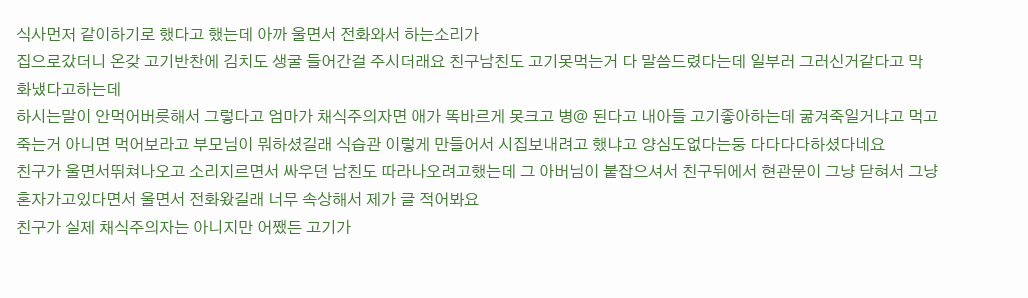식사먼저 같이하기로 했다고 했는데 아까 울면서 전화와서 하는소리가
집으로갔더니 온갖 고기반찬에 김치도 생굴 들어간걸 주시더래요 친구남친도 고기못먹는거 다 말씀드렸다는데 일부러 그러신거같다고 막 화냈다고하는데
하시는말이 안먹어버릇해서 그렇다고 엄마가 채식주의자면 애가 똑바르게 못크고 병@ 된다고 내아들 고기좋아하는데 굶겨죽일거냐고 먹고죽는거 아니면 먹어보라고 부모님이 뭐하셨길래 식습관 이렇게 만들어서 시집보내려고 했냐고 양심도없다는둥 다다다다하셨다네요
친구가 울면서뛰쳐나오고 소리지르면서 싸우던 남친도 따라나오려고했는데 그 아버님이 붙잡으셔서 친구뒤에서 현관문이 그냥 닫혀서 그냥 혼자가고있다면서 울면서 전화왔길래 너무 속상해서 제가 글 적어봐요
친구가 실제 채식주의자는 아니지만 어쨌든 고기가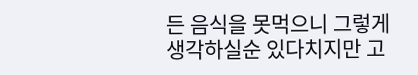든 음식을 못먹으니 그렇게 생각하실순 있다치지만 고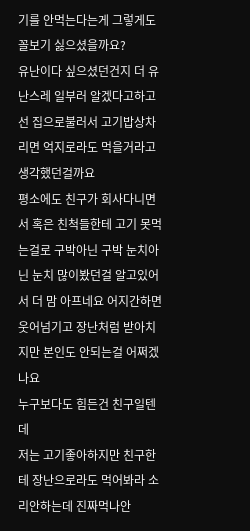기를 안먹는다는게 그렇게도 꼴보기 싫으셨을까요?
유난이다 싶으셨던건지 더 유난스레 일부러 알겠다고하고선 집으로불러서 고기밥상차리면 억지로라도 먹을거라고 생각했던걸까요
평소에도 친구가 회사다니면서 혹은 친척들한테 고기 못먹는걸로 구박아닌 구박 눈치아닌 눈치 많이봤던걸 알고있어서 더 맘 아프네요 어지간하면 웃어넘기고 장난처럼 받아치지만 본인도 안되는걸 어쩌겠나요
누구보다도 힘든건 친구일텐데
저는 고기좋아하지만 친구한테 장난으로라도 먹어봐라 소리안하는데 진짜먹나안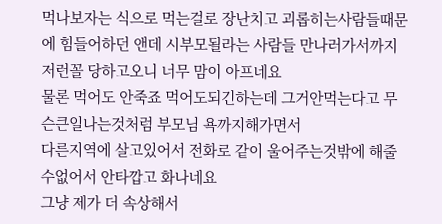먹나보자는 식으로 먹는걸로 장난치고 괴롭히는사람들때문에 힘들어하던 앤데 시부모될라는 사람들 만나러가서까지 저런꼴 당하고오니 너무 맘이 아프네요
물론 먹어도 안죽죠 먹어도되긴하는데 그거안먹는다고 무슨큰일나는것처럼 부모님 욕까지해가면서
다른지역에 살고있어서 전화로 같이 울어주는것밖에 해줄수없어서 안타깝고 화나네요
그냥 제가 더 속상해서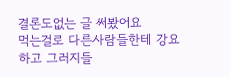결론도없는 글 써봤어요
먹는걸로 다른사람들한테 강요하고 그러지들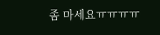좀 마세요ㅠㅠㅠㅠ